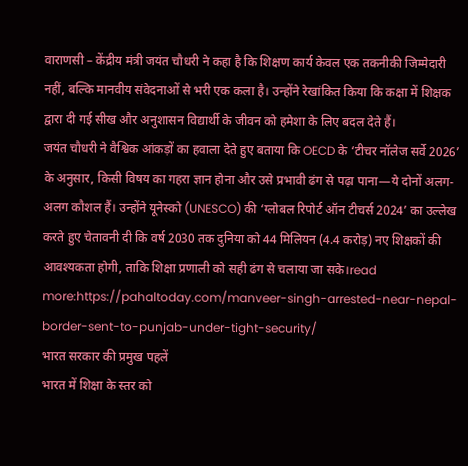वाराणसी – केंद्रीय मंत्री जयंत चौधरी ने कहा है कि शिक्षण कार्य केवल एक तकनीकी जिम्मेदारी नहीं, बल्कि मानवीय संवेदनाओं से भरी एक कला है। उन्होंने रेखांकित किया कि कक्षा में शिक्षक द्वारा दी गई सीख और अनुशासन विद्यार्थी के जीवन को हमेशा के लिए बदल देते हैं।
जयंत चौधरी ने वैश्विक आंकड़ों का हवाला देते हुए बताया कि OECD के ‘टीचर नॉलेज सर्वे 2026’ के अनुसार, किसी विषय का गहरा ज्ञान होना और उसे प्रभावी ढंग से पढ़ा पाना—ये दोनों अलग-अलग कौशल हैं। उन्होंने यूनेस्को (UNESCO) की ‘ग्लोबल रिपोर्ट ऑन टीचर्स 2024’ का उल्लेख करते हुए चेतावनी दी कि वर्ष 2030 तक दुनिया को 44 मिलियन (4.4 करोड़) नए शिक्षकों की आवश्यकता होगी, ताकि शिक्षा प्रणाली को सही ढंग से चलाया जा सके।read more:https://pahaltoday.com/manveer-singh-arrested-near-nepal-border-sent-to-punjab-under-tight-security/
भारत सरकार की प्रमुख पहलें
भारत में शिक्षा के स्तर को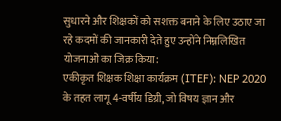सुधारने और शिक्षकों को सशक्त बनाने के लिए उठाए जा रहे कदमों की जानकारी देते हुए उन्होंने निम्नलिखित योजनाओं का जिक्र किया:
एकीकृत शिक्षक शिक्षा कार्यक्रम (ITEF): NEP 2020 के तहत लागू 4-वर्षीय डिग्री, जो विषय ज्ञान और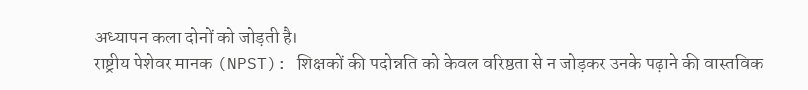अध्यापन कला दोनों को जोड़ती है।
राष्ट्रीय पेशेवर मानक (NPST): शिक्षकों की पदोन्नति को केवल वरिष्ठता से न जोड़कर उनके पढ़ाने की वास्तविक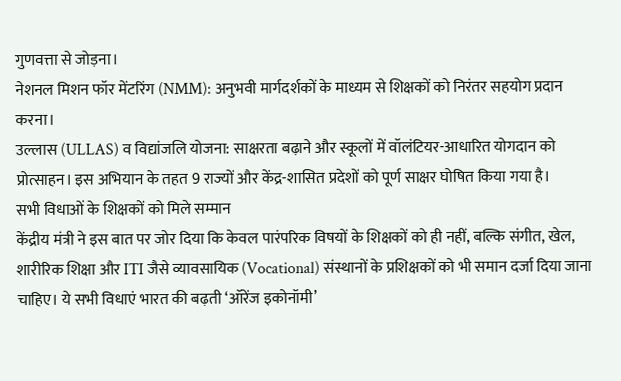गुणवत्ता से जोड़ना।
नेशनल मिशन फॉर मेंटरिंग (NMM): अनुभवी मार्गदर्शकों के माध्यम से शिक्षकों को निरंतर सहयोग प्रदान करना।
उल्लास (ULLAS) व विद्यांजलि योजना: साक्षरता बढ़ाने और स्कूलों में वॉलंटियर-आधारित योगदान को प्रोत्साहन। इस अभियान के तहत 9 राज्यों और केंद्र-शासित प्रदेशों को पूर्ण साक्षर घोषित किया गया है।
सभी विधाओं के शिक्षकों को मिले सम्मान
केंद्रीय मंत्री ने इस बात पर जोर दिया कि केवल पारंपरिक विषयों के शिक्षकों को ही नहीं, बल्कि संगीत, खेल, शारीरिक शिक्षा और ITI जैसे व्यावसायिक (Vocational) संस्थानों के प्रशिक्षकों को भी समान दर्जा दिया जाना चाहिए। ये सभी विधाएं भारत की बढ़ती ‘ऑरेंज इकोनॉमी’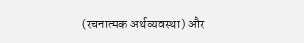(रचनात्मक अर्थव्यवस्था) और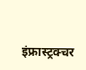इंफ्रास्ट्रक्चर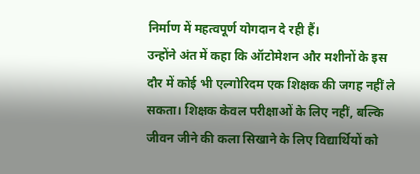निर्माण में महत्वपूर्ण योगदान दे रही हैं।
उन्होंने अंत में कहा कि ऑटोमेशन और मशीनों के इस दौर में कोई भी एल्गोरिदम एक शिक्षक की जगह नहीं ले सकता। शिक्षक केवल परीक्षाओं के लिए नहीं, बल्कि जीवन जीने की कला सिखाने के लिए विद्यार्थियों को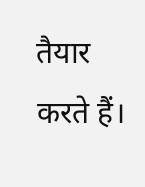तैयार करते हैं।